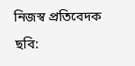নিজস্ব প্রতিবেদক
ছবি: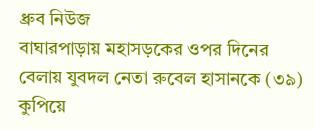ধ্রুব নিউজ
বাঘারপাড়ায় মহাসড়কের ওপর দিনের বেলায় যুবদল নেতা রুবেল হাসানকে (৩৯) কুপিয়ে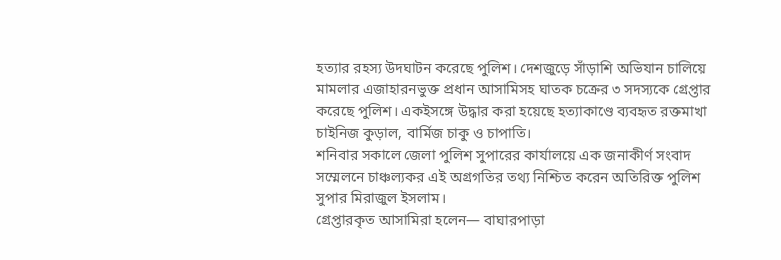হত্যার রহস্য উদঘাটন করেছে পুলিশ। দেশজুড়ে সাঁড়াশি অভিযান চালিয়ে মামলার এজাহারনভুক্ত প্রধান আসামিসহ ঘাতক চক্রের ৩ সদস্যকে গ্রেপ্তার করেছে পুলিশ। একইসঙ্গে উদ্ধার করা হয়েছে হত্যাকাণ্ডে ব্যবহৃত রক্তমাখা চাইনিজ কুড়াল, বার্মিজ চাকু ও চাপাতি।
শনিবার সকালে জেলা পুলিশ সুপারের কার্যালয়ে এক জনাকীর্ণ সংবাদ সম্মেলনে চাঞ্চল্যকর এই অগ্রগতির তথ্য নিশ্চিত করেন অতিরিক্ত পুলিশ সুপার মিরাজুল ইসলাম।
গ্রেপ্তারকৃত আসামিরা হলেন— বাঘারপাড়া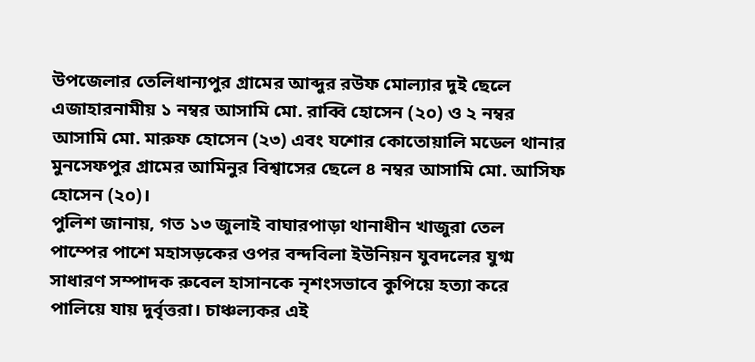উপজেলার তেলিধান্যপুর গ্রামের আব্দুর রউফ মোল্যার দুই ছেলে এজাহারনামীয় ১ নম্বর আসামি মো. রাব্বি হোসেন (২০) ও ২ নম্বর আসামি মো. মারুফ হোসেন (২৩) এবং যশোর কোতোয়ালি মডেল থানার মুনসেফপুর গ্রামের আমিনুর বিশ্বাসের ছেলে ৪ নম্বর আসামি মো. আসিফ হোসেন (২০)।
পুলিশ জানায়, গত ১৩ জুলাই বাঘারপাড়া থানাধীন খাজুরা তেল পাম্পের পাশে মহাসড়কের ওপর বন্দবিলা ইউনিয়ন যুবদলের যুগ্ম সাধারণ সম্পাদক রুবেল হাসানকে নৃশংসভাবে কুপিয়ে হত্যা করে পালিয়ে যায় দুর্বৃত্তরা। চাঞ্চল্যকর এই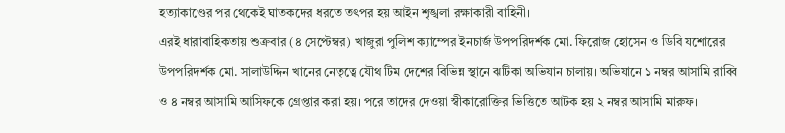হত্যাকাণ্ডের পর থেকেই ঘাতকদের ধরতে তৎপর হয় আইন শৃঙ্খলা রক্ষাকারী বাহিনী।
এরই ধারাবাহিকতায় শুক্রবার (৪ সেপ্টেম্বর) খাজুরা পুলিশ ক্যাম্পের ইনচার্জ উপপরিদর্শক মো. ফিরোজ হোসেন ও ডিবি যশোরের উপপরিদর্শক মো. সালাউদ্দিন খানের নেতৃত্বে যৌথ টিম দেশের বিভিন্ন স্থানে ঝটিকা অভিযান চালায়। অভিযানে ১ নম্বর আসামি রাব্বি ও ৪ নম্বর আসামি আসিফকে গ্রেপ্তার করা হয়। পরে তাদের দেওয়া স্বীকারোক্তির ভিত্তিতে আটক হয় ২ নম্বর আসামি মারুফ।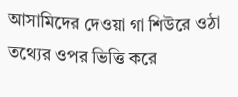আসামিদের দেওয়া গা শিউরে ওঠা তথ্যের ওপর ভিত্তি করে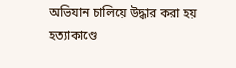অভিযান চালিয়ে উদ্ধার করা হয় হত্যাকাণ্ডে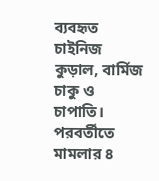ব্যবহৃত চাইনিজ কুড়াল, বার্মিজ চাকু ও চাপাতি। পরবর্তীতে মামলার ৪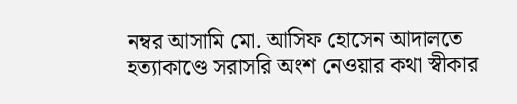নম্বর আসামি মো. আসিফ হোসেন আদালতে হত্যাকাণ্ডে সরাসরি অংশ নেওয়ার কথা স্বীকার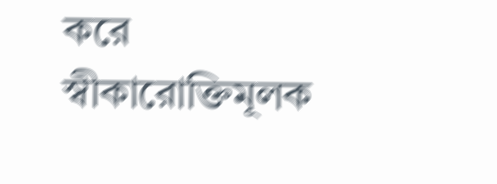করে স্বীকারোক্তিমূলক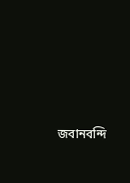জবানবন্দি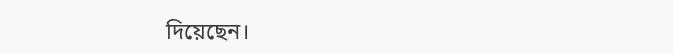দিয়েছেন।